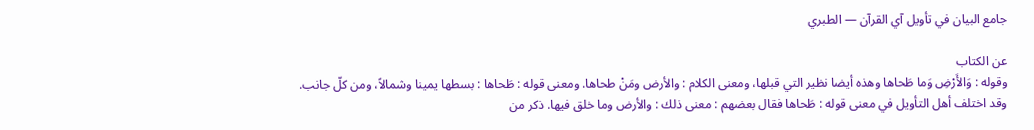جامع البيان في تأويل آي القرآن — الطبري

عن الكتاب
وقوله : وَالأَرْضِ وَما طَحاها وهذه أيضا نظير التي قبلها، ومعنى الكلام : والأرض ومَنْ طحاها. ومعنى قوله : طَحاها : بسطها يمينا وشمالاً، ومن كلّ جانب.
وقد اختلف أهل التأويل في معنى قوله : طَحاها فقال بعضهم : معنى ذلك : والأرض وما خلق فيها. ذكر من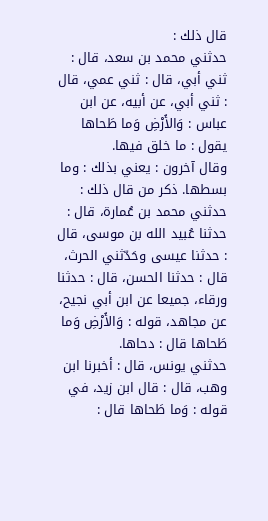قال ذلك :
حدثني محمد بن سعد، قال : ثني أبي، قال : ثني عمي، قال : ثني أبي، عن أبيه، عن ابن عباس : وَالأَرْضِ وَما طَحاها يقول : ما خلق فيها.
وقال آخرون : يعني بذلك : وما بسطها. ذكر من قال ذلك :
حدثني محمد بن عُمارة، قال : حدثنا عُبيد الله بن موسى، قال : حدثنا عيسى وحَدّثني الحرث، قال : حدثنا الحسن، قال : حدثنا ورقاء، جميعا عن ابن أبي نجيح، عن مجاهد، قوله : وَالأَرْضِ وَما طَحاها قال : دحاها.
حدثني يونس، قال : أخبرنا ابن وهب، قال : قال ابن زيد، في قوله : وَما طَحاها قال :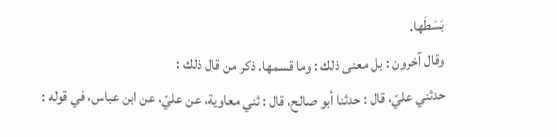بَسَطَها.
وقال آخرون : بل معنى ذلك : وما قسمها. ذكر من قال ذلك :
حدثني عليّ، قال : حدثنا أبو صالح، قال : ثني معاوية، عن عليّ، عن ابن عباس، في قوله :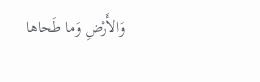وَالأَرْضِ وَما طَحاها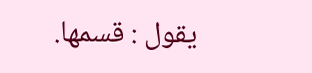يقول : قسمها.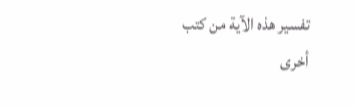تفسير هذه الآية من كتب أخرى